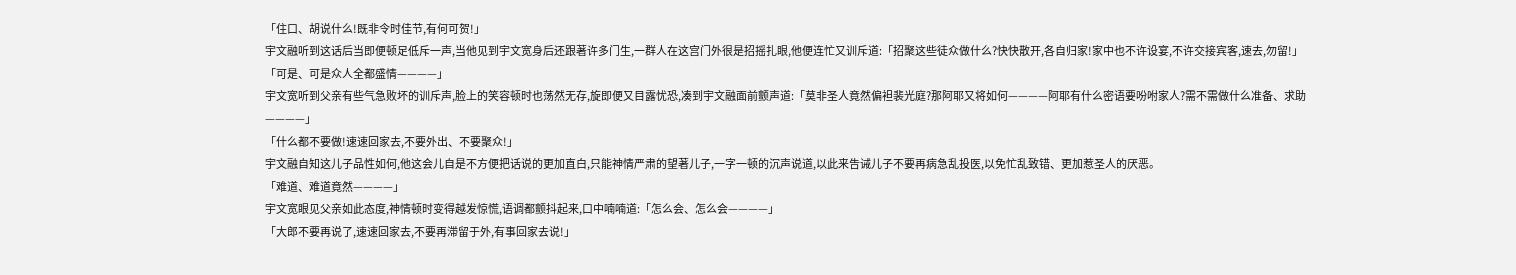「住口、胡说什么!既非令时佳节,有何可贺!」
宇文融听到这话后当即便顿足低斥一声,当他见到宇文宽身后还跟著许多门生,一群人在这宫门外很是招摇扎眼,他便连忙又训斥道:「招聚这些徒众做什么?快快散开,各自归家!家中也不许设宴,不许交接宾客,速去,勿留!」
「可是、可是众人全都盛情————」
宇文宽听到父亲有些气急败坏的训斥声,脸上的笑容顿时也荡然无存,旋即便又目露忧恐,凑到宇文融面前颤声道:「莫非圣人竟然偏袒裴光庭?那阿耶又将如何————阿耶有什么密语要吩咐家人?需不需做什么准备、求助————」
「什么都不要做!速速回家去,不要外出、不要聚众!」
宇文融自知这儿子品性如何,他这会儿自是不方便把话说的更加直白,只能神情严肃的望著儿子,一字一顿的沉声说道,以此来告诫儿子不要再病急乱投医,以免忙乱致错、更加惹圣人的厌恶。
「难道、难道竟然————」
宇文宽眼见父亲如此态度,神情顿时变得越发惊慌,语调都颤抖起来,口中喃喃道:「怎么会、怎么会————」
「大郎不要再说了,速速回家去,不要再滞留于外,有事回家去说!」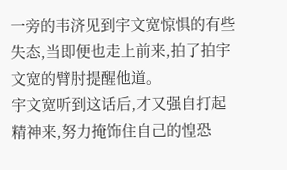一旁的韦济见到宇文宽惊惧的有些失态,当即便也走上前来,拍了拍宇文宽的臂肘提醒他道。
宇文宽听到这话后,才又强自打起精神来,努力掩饰住自己的惶恐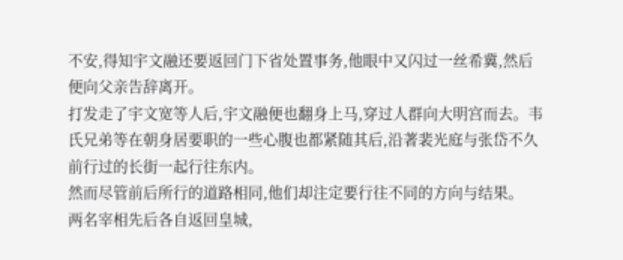不安,得知宇文融还要返回门下省处置事务,他眼中又闪过一丝希冀,然后便向父亲告辞离开。
打发走了宇文宽等人后,宇文融便也翻身上马,穿过人群向大明宫而去。韦氏兄弟等在朝身居要职的一些心腹也都紧随其后,沿著裴光庭与张岱不久前行过的长街一起行往东内。
然而尽管前后所行的道路相同,他们却注定要行往不同的方向与结果。
两名宰相先后各自返回皇城,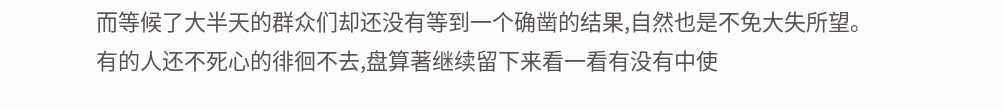而等候了大半天的群众们却还没有等到一个确凿的结果,自然也是不免大失所望。
有的人还不死心的徘徊不去,盘算著继续留下来看一看有没有中使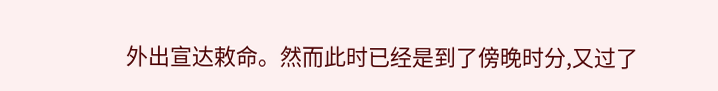外出宣达敕命。然而此时已经是到了傍晚时分,又过了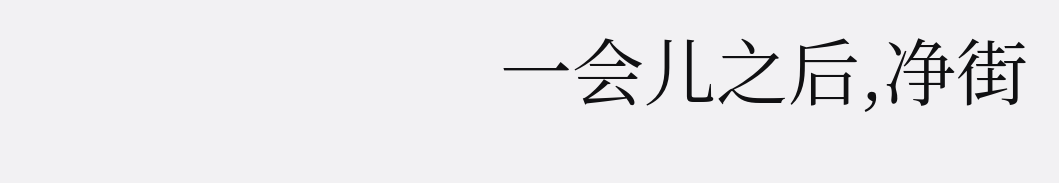一会儿之后,净街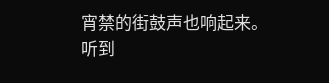宵禁的街鼓声也响起来。
听到